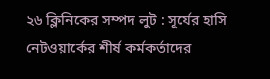২৬ ক্লিনিকের সম্পদ লুট : সূর্যের হাসি নেটওয়ার্কের শীর্ষ কর্মকর্তাদের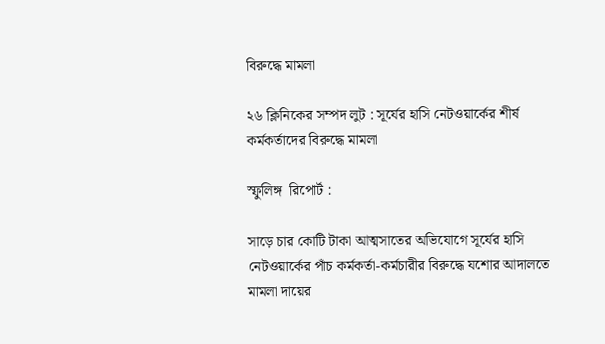বিরুদ্ধে মামলা

২৬ ক্লিনিকের সম্পদ লুট : সূর্যের হাসি নেটওয়ার্কের শীর্ষ কর্মকর্তাদের বিরুদ্ধে মামলা

স্ফুলিঙ্গ  রিপোর্ট :

সাড়ে চার কোটি টাকা আত্মসাতের অভিযোগে সূর্যের হাসি নেটওয়ার্কের পাঁচ কর্মকর্তা-কর্মচারীর বিরুদ্ধে যশোর আদালতে মামলা দায়ের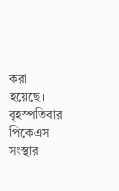করা হয়েছে। বৃহস্পতিবার পিকেএস সংস্থার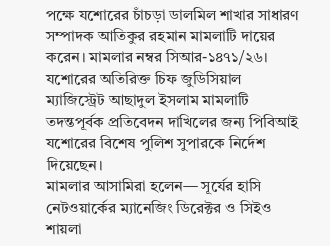পক্ষে যশোরের চাঁচড়া ডালমিল শাখার সাধারণ সম্পাদক আতিকুর রহমান মামলাটি দায়ের করেন। মামলার নম্বর সিআর-১৪৭১/২৬।
যশোরের অতিরিক্ত চিফ জুডিসিয়াল ম্যাজিস্ট্রেট আছাদুল ইসলাম মামলাটি তদন্তপূর্বক প্রতিবেদন দাখিলের জন্য পিবিআই যশোরের বিশেষ পুলিশ সুপারকে নির্দেশ দিয়েছেন।
মামলার আসামিরা হলেন— সূর্যের হাসি নেটওয়ার্কের ম্যানেজিং ডিরেক্টর ও সিইও শায়লা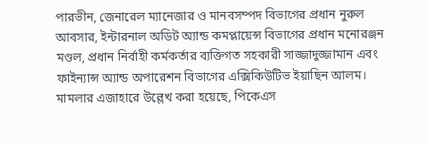পারভীন, জেনারেল ম্যানেজার ও মানবসম্পদ বিভাগের প্রধান নুরুল আবসার, ইন্টারনাল অডিট অ্যান্ড কমপ্লায়েন্স বিভাগের প্রধান মনোরঞ্জন মণ্ডল, প্রধান নির্বাহী কর্মকর্তার ব্যক্তিগত সহকারী সাজ্জাদুজ্জামান এবং ফাইন্যান্স অ্যান্ড অপারেশন বিভাগের এক্সিকিউটিভ ইয়াছিন আলম।
মামলার এজাহারে উল্লেখ করা হয়েছে, পিকেএস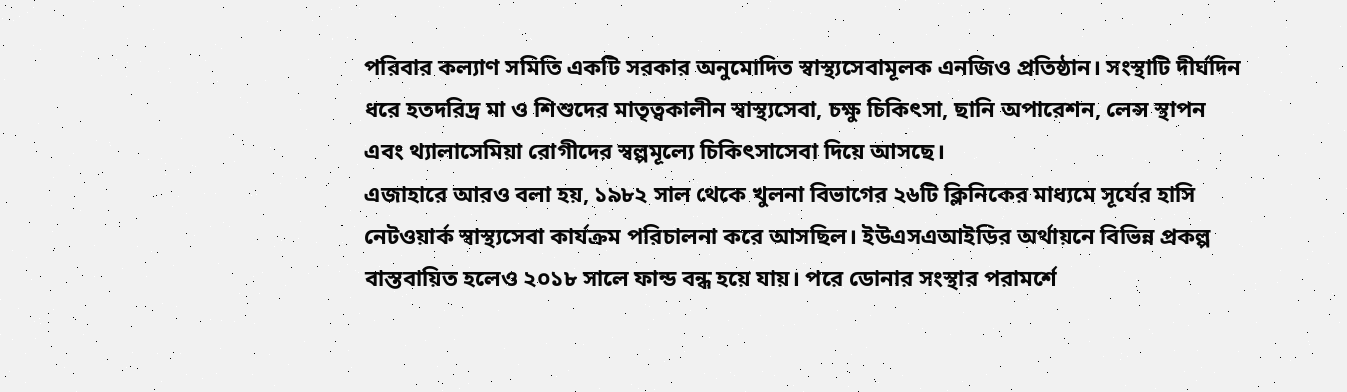পরিবার কল্যাণ সমিতি একটি সরকার অনুমোদিত স্বাস্থ্যসেবামূলক এনজিও প্রতিষ্ঠান। সংস্থাটি দীর্ঘদিন ধরে হতদরিদ্র মা ও শিশুদের মাতৃত্বকালীন স্বাস্থ্যসেবা, চক্ষু চিকিৎসা, ছানি অপারেশন, লেন্স স্থাপন এবং থ্যালাসেমিয়া রোগীদের স্বল্পমূল্যে চিকিৎসাসেবা দিয়ে আসছে।
এজাহারে আরও বলা হয়, ১৯৮২ সাল থেকে খুলনা বিভাগের ২৬টি ক্লিনিকের মাধ্যমে সূর্যের হাসি নেটওয়ার্ক স্বাস্থ্যসেবা কার্যক্রম পরিচালনা করে আসছিল। ইউএসএআইডির অর্থায়নে বিভিন্ন প্রকল্প বাস্তবায়িত হলেও ২০১৮ সালে ফান্ড বন্ধ হয়ে যায়। পরে ডোনার সংস্থার পরামর্শে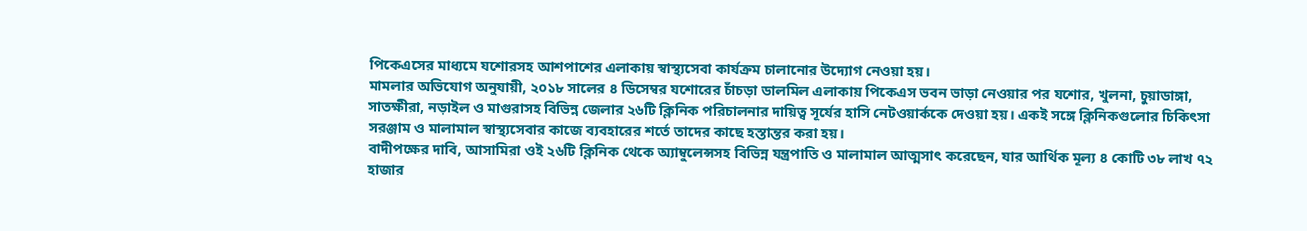পিকেএসের মাধ্যমে যশোরসহ আশপাশের এলাকায় স্বাস্থ্যসেবা কার্যক্রম চালানোর উদ্যোগ নেওয়া হয়।
মামলার অভিযোগ অনুযায়ী, ২০১৮ সালের ৪ ডিসেম্বর যশোরের চাঁচড়া ডালমিল এলাকায় পিকেএস ভবন ভাড়া নেওয়ার পর যশোর, খুলনা, চুয়াডাঙ্গা, সাতক্ষীরা, নড়াইল ও মাগুরাসহ বিভিন্ন জেলার ২৬টি ক্লিনিক পরিচালনার দায়িত্ব সূর্যের হাসি নেটওয়ার্ককে দেওয়া হয়। একই সঙ্গে ক্লিনিকগুলোর চিকিৎসা সরঞ্জাম ও মালামাল স্বাস্থ্যসেবার কাজে ব্যবহারের শর্তে তাদের কাছে হস্তান্তর করা হয়।
বাদীপক্ষের দাবি, আসামিরা ওই ২৬টি ক্লিনিক থেকে অ্যাম্বুলেন্সসহ বিভিন্ন যন্ত্রপাতি ও মালামাল আত্মসাৎ করেছেন, যার আর্থিক মূল্য ৪ কোটি ৩৮ লাখ ৭২ হাজার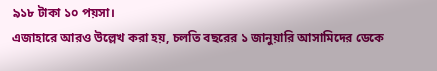৯১৮ টাকা ১০ পয়সা।
এজাহারে আরও উল্লেখ করা হয়, চলতি বছরের ১ জানুয়ারি আসামিদের ডেকে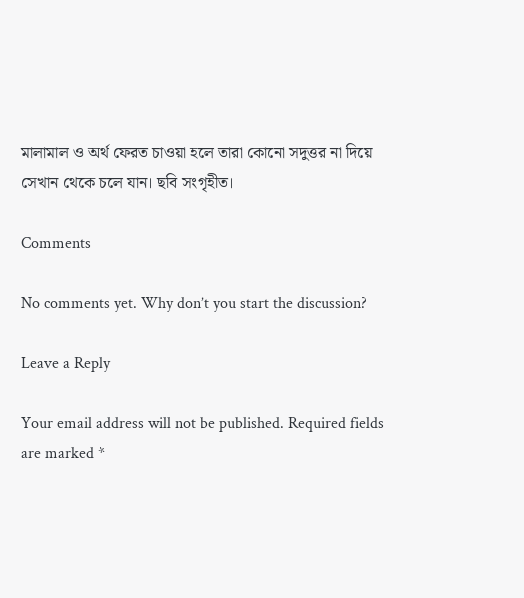মালামাল ও অর্থ ফেরত চাওয়া হলে তারা কোনো সদুত্তর না দিয়ে সেখান থেকে চলে যান। ছবি সংগৃহীত।

Comments

No comments yet. Why don’t you start the discussion?

Leave a Reply

Your email address will not be published. Required fields are marked *